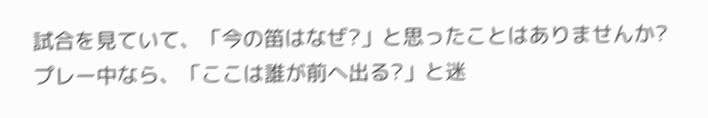試合を見ていて、「今の笛はなぜ?」と思ったことはありませんか?
プレー中なら、「ここは誰が前へ出る?」と迷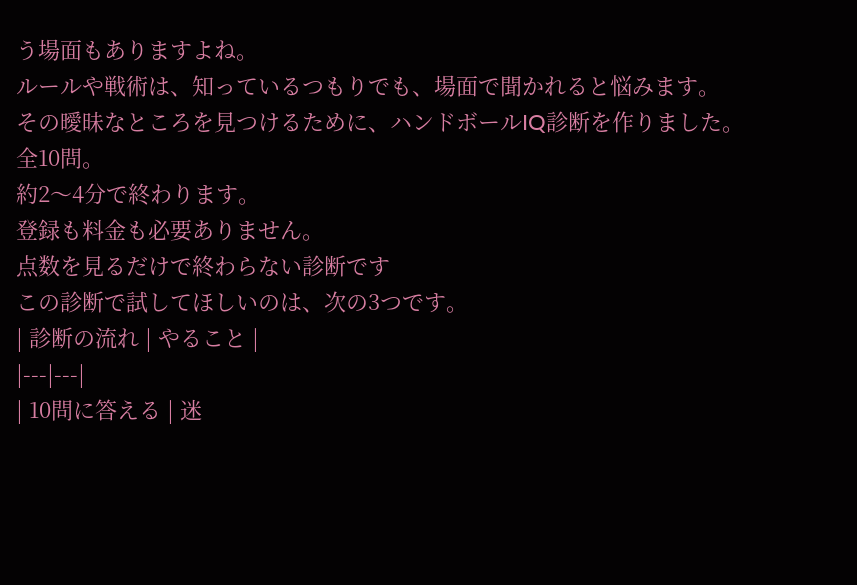う場面もありますよね。
ルールや戦術は、知っているつもりでも、場面で聞かれると悩みます。
その曖昧なところを見つけるために、ハンドボールIQ診断を作りました。
全10問。
約2〜4分で終わります。
登録も料金も必要ありません。
点数を見るだけで終わらない診断です
この診断で試してほしいのは、次の3つです。
| 診断の流れ | やること |
|---|---|
| 10問に答える | 迷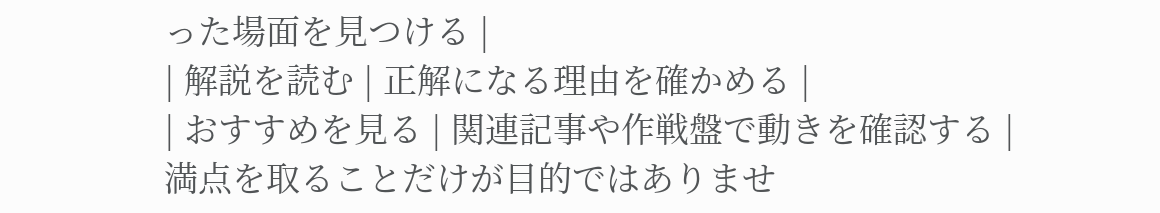った場面を見つける |
| 解説を読む | 正解になる理由を確かめる |
| おすすめを見る | 関連記事や作戦盤で動きを確認する |
満点を取ることだけが目的ではありませ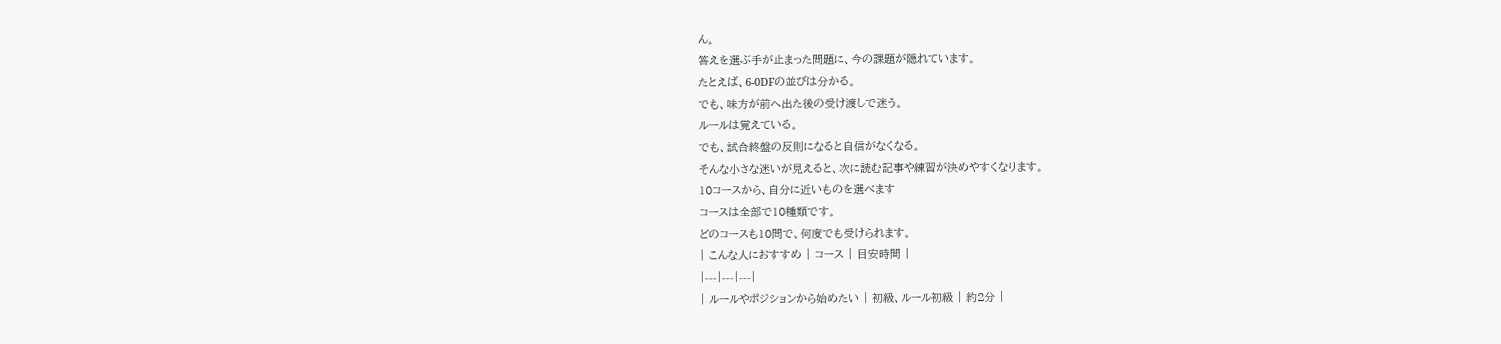ん。
答えを選ぶ手が止まった問題に、今の課題が隠れています。
たとえば、6-0DFの並びは分かる。
でも、味方が前へ出た後の受け渡しで迷う。
ルールは覚えている。
でも、試合終盤の反則になると自信がなくなる。
そんな小さな迷いが見えると、次に読む記事や練習が決めやすくなります。
10コースから、自分に近いものを選べます
コースは全部で10種類です。
どのコースも10問で、何度でも受けられます。
| こんな人におすすめ | コース | 目安時間 |
|---|---|---|
| ルールやポジションから始めたい | 初級、ルール初級 | 約2分 |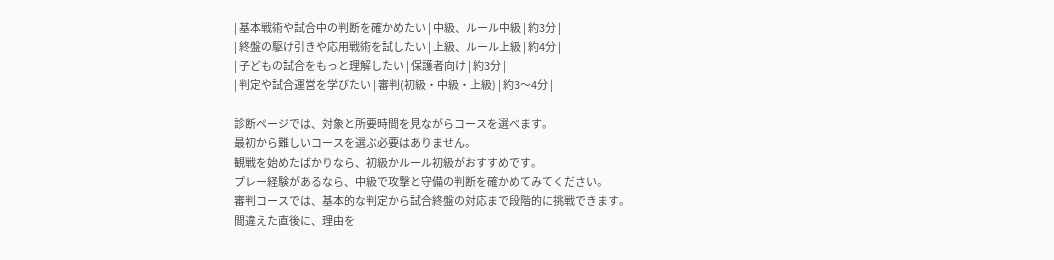| 基本戦術や試合中の判断を確かめたい | 中級、ルール中級 | 約3分 |
| 終盤の駆け引きや応用戦術を試したい | 上級、ルール上級 | 約4分 |
| 子どもの試合をもっと理解したい | 保護者向け | 約3分 |
| 判定や試合運営を学びたい | 審判(初級・中級・上級) | 約3〜4分 |

診断ページでは、対象と所要時間を見ながらコースを選べます。
最初から難しいコースを選ぶ必要はありません。
観戦を始めたばかりなら、初級かルール初級がおすすめです。
プレー経験があるなら、中級で攻撃と守備の判断を確かめてみてください。
審判コースでは、基本的な判定から試合終盤の対応まで段階的に挑戦できます。
間違えた直後に、理由を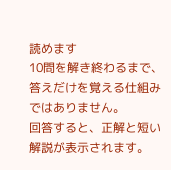読めます
10問を解き終わるまで、答えだけを覚える仕組みではありません。
回答すると、正解と短い解説が表示されます。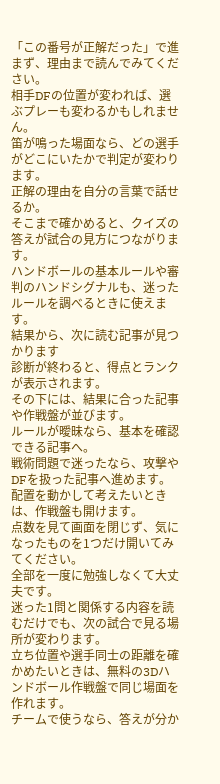「この番号が正解だった」で進まず、理由まで読んでみてください。
相手DFの位置が変われば、選ぶプレーも変わるかもしれません。
笛が鳴った場面なら、どの選手がどこにいたかで判定が変わります。
正解の理由を自分の言葉で話せるか。
そこまで確かめると、クイズの答えが試合の見方につながります。
ハンドボールの基本ルールや審判のハンドシグナルも、迷ったルールを調べるときに使えます。
結果から、次に読む記事が見つかります
診断が終わると、得点とランクが表示されます。
その下には、結果に合った記事や作戦盤が並びます。
ルールが曖昧なら、基本を確認できる記事へ。
戦術問題で迷ったなら、攻撃やDFを扱った記事へ進めます。
配置を動かして考えたいときは、作戦盤も開けます。
点数を見て画面を閉じず、気になったものを1つだけ開いてみてください。
全部を一度に勉強しなくて大丈夫です。
迷った1問と関係する内容を読むだけでも、次の試合で見る場所が変わります。
立ち位置や選手同士の距離を確かめたいときは、無料の3Dハンドボール作戦盤で同じ場面を作れます。
チームで使うなら、答えが分か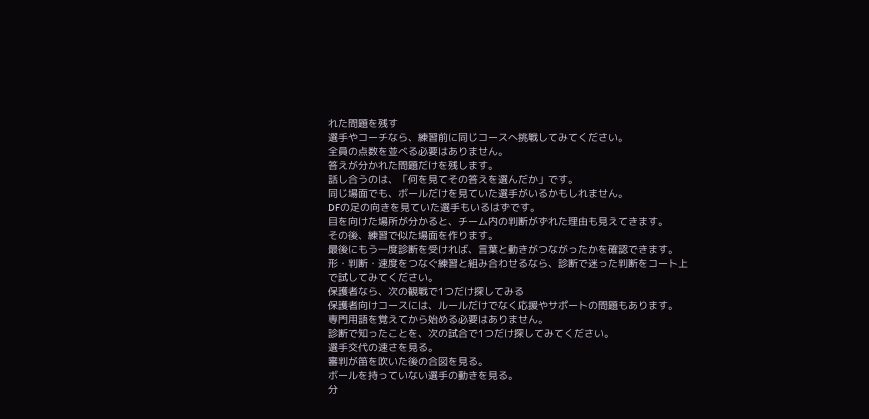れた問題を残す
選手やコーチなら、練習前に同じコースへ挑戦してみてください。
全員の点数を並べる必要はありません。
答えが分かれた問題だけを残します。
話し合うのは、「何を見てその答えを選んだか」です。
同じ場面でも、ボールだけを見ていた選手がいるかもしれません。
DFの足の向きを見ていた選手もいるはずです。
目を向けた場所が分かると、チーム内の判断がずれた理由も見えてきます。
その後、練習で似た場面を作ります。
最後にもう一度診断を受ければ、言葉と動きがつながったかを確認できます。
形・判断・速度をつなぐ練習と組み合わせるなら、診断で迷った判断をコート上で試してみてください。
保護者なら、次の観戦で1つだけ探してみる
保護者向けコースには、ルールだけでなく応援やサポートの問題もあります。
専門用語を覚えてから始める必要はありません。
診断で知ったことを、次の試合で1つだけ探してみてください。
選手交代の速さを見る。
審判が笛を吹いた後の合図を見る。
ボールを持っていない選手の動きを見る。
分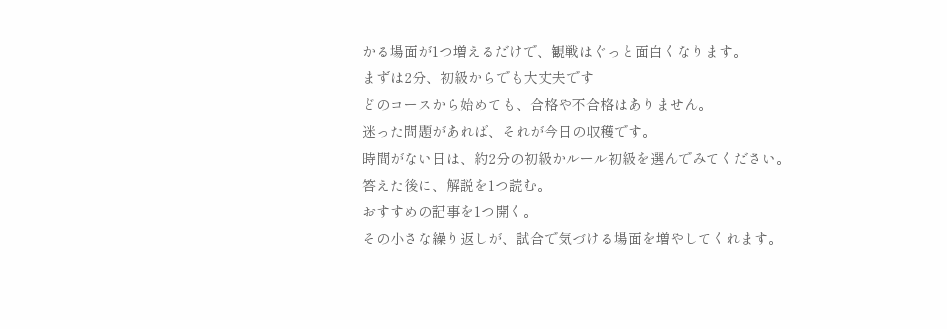かる場面が1つ増えるだけで、観戦はぐっと面白くなります。
まずは2分、初級からでも大丈夫です
どのコースから始めても、合格や不合格はありません。
迷った問題があれば、それが今日の収穫です。
時間がない日は、約2分の初級かルール初級を選んでみてください。
答えた後に、解説を1つ読む。
おすすめの記事を1つ開く。
その小さな繰り返しが、試合で気づける場面を増やしてくれます。